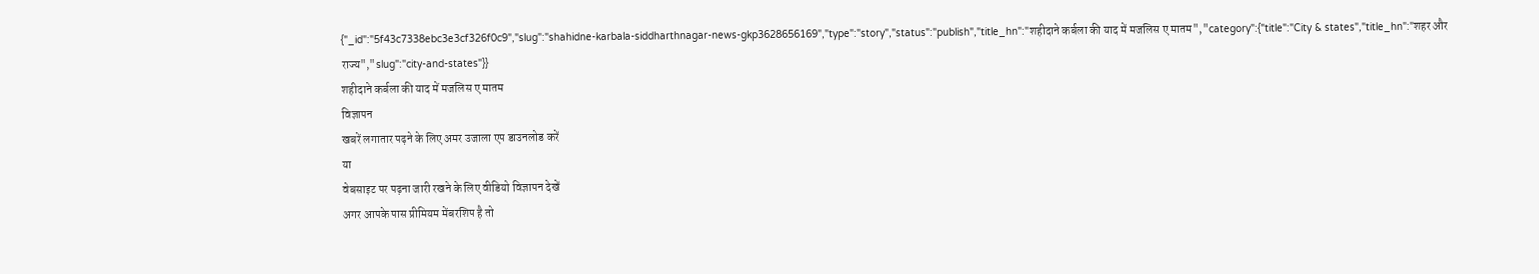{"_id":"5f43c7338ebc3e3cf326f0c9","slug":"shahidne-karbala-siddharthnagar-news-gkp3628656169","type":"story","status":"publish","title_hn":"शहीदाने कर्बला की याद में मजलिस ए मातम","category":{"title":"City & states","title_hn":"शहर और राज्य","slug":"city-and-states"}}
शहीदाने कर्बला की याद में मजलिस ए मातम
विज्ञापन
खबरें लगातार पढ़ने के लिए अमर उजाला एप डाउनलोड करें
या
वेबसाइट पर पढ़ना जारी रखने के लिए वीडियो विज्ञापन देखें
अगर आपके पास प्रीमियम मेंबरशिप है तो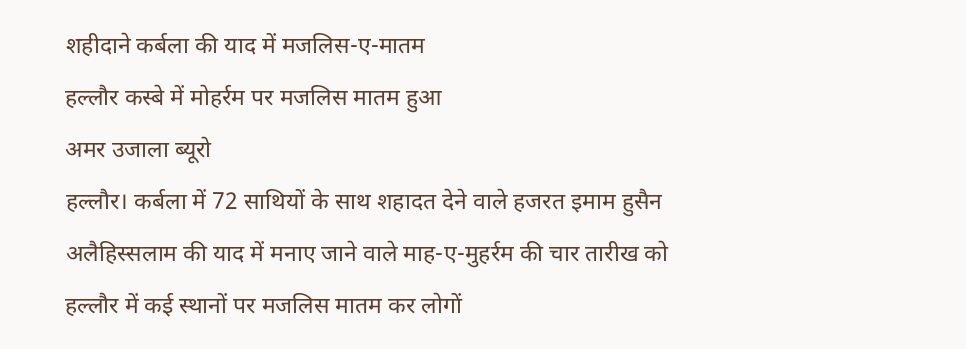शहीदाने कर्बला की याद में मजलिस-ए-मातम
हल्लौर कस्बे में मोहर्रम पर मजलिस मातम हुआ
अमर उजाला ब्यूरो
हल्लौर। कर्बला में 72 साथियों के साथ शहादत देने वाले हजरत इमाम हुसैन अलैहिस्सलाम की याद में मनाए जाने वाले माह-ए-मुहर्रम की चार तारीख को हल्लौर में कई स्थानों पर मजलिस मातम कर लोगों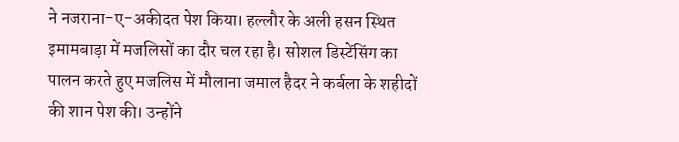ने नजराना-ए-अकीदत पेश किया। हल्लौर के अली हसन स्थित इमामबाड़ा में मजलिसों का दौर चल रहा है। सोशल डिस्टेंसिंग का पालन करते हुए मजलिस में मौलाना जमाल हैदर ने कर्बला के शहीदों की शान पेश की। उन्होंने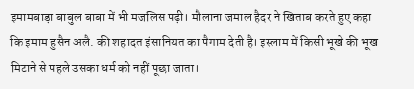इमामबाड़ा बाबुल बाबा में भी मजलिस पढ़ी। मौलाना जमाल हैदर ने खिताब करते हुए कहा कि इमाम हुसैन अलै. की शहादत इंसानियत का पैगाम देती है। इस्लाम में किसी भूखे की भूख मिटाने से पहले उसका धर्म को नहीं पूछा जाता।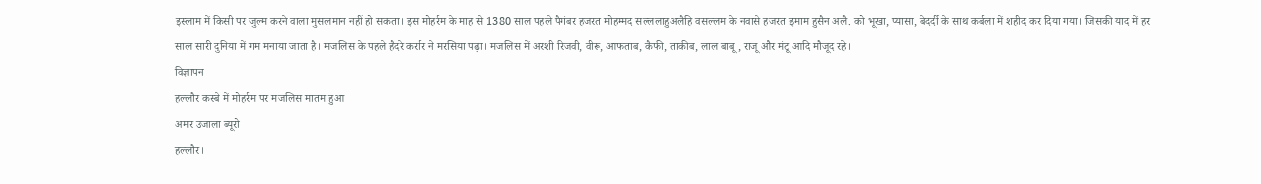इस्लाम में किसी पर जुल्म करने वाला मुसलमान नहीं हो सकता। इस मोहर्रम के माह से 1380 साल पहले पैगंबर हजरत मोहम्मद सल्ललाहुअलैहि वसल्लम के नवासे हजरत इमाम हुसैन अलै. को भूखा, प्यासा, बेदर्दी के साथ कर्बला में शहीद कर दिया गया। जिसकी याद में हर साल सारी दुनिया में गम मनाया जाता है। मजलिस के पहले हैदरे कर्रार ने मरसिया पढ़ा। मजलिस में अरशी रिजवी, वीरू, आफताब, कैफी, ताकीब, लाल बाबू, राजू और मंटू आदि मौजूद रहे।
विज्ञापन
हल्लौर कस्बे में मोहर्रम पर मजलिस मातम हुआ
अमर उजाला ब्यूरो
हल्लौर।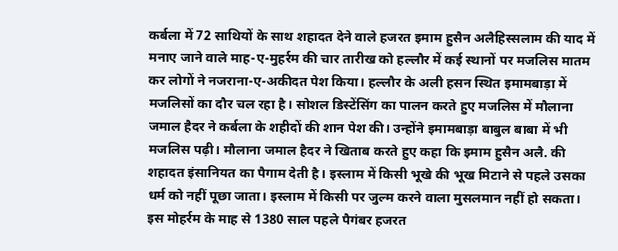कर्बला में 72 साथियों के साथ शहादत देने वाले हजरत इमाम हुसैन अलैहिस्सलाम की याद में मनाए जाने वाले माह-ए-मुहर्रम की चार तारीख को हल्लौर में कई स्थानों पर मजलिस मातम कर लोगों ने नजराना-ए-अकीदत पेश किया। हल्लौर के अली हसन स्थित इमामबाड़ा में मजलिसों का दौर चल रहा है। सोशल डिस्टेंसिंग का पालन करते हुए मजलिस में मौलाना जमाल हैदर ने कर्बला के शहीदों की शान पेश की। उन्होंने इमामबाड़ा बाबुल बाबा में भी मजलिस पढ़ी। मौलाना जमाल हैदर ने खिताब करते हुए कहा कि इमाम हुसैन अलै. की शहादत इंसानियत का पैगाम देती है। इस्लाम में किसी भूखे की भूख मिटाने से पहले उसका धर्म को नहीं पूछा जाता। इस्लाम में किसी पर जुल्म करने वाला मुसलमान नहीं हो सकता। इस मोहर्रम के माह से 1380 साल पहले पैगंबर हजरत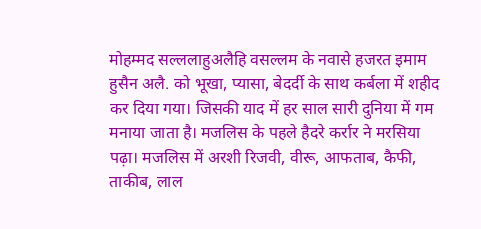मोहम्मद सल्ललाहुअलैहि वसल्लम के नवासे हजरत इमाम हुसैन अलै. को भूखा, प्यासा, बेदर्दी के साथ कर्बला में शहीद कर दिया गया। जिसकी याद में हर साल सारी दुनिया में गम मनाया जाता है। मजलिस के पहले हैदरे कर्रार ने मरसिया पढ़ा। मजलिस में अरशी रिजवी, वीरू, आफताब, कैफी, ताकीब, लाल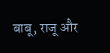बाबू, राजू और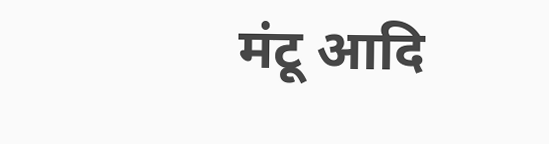मंटू आदि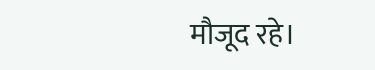मौजूद रहे।